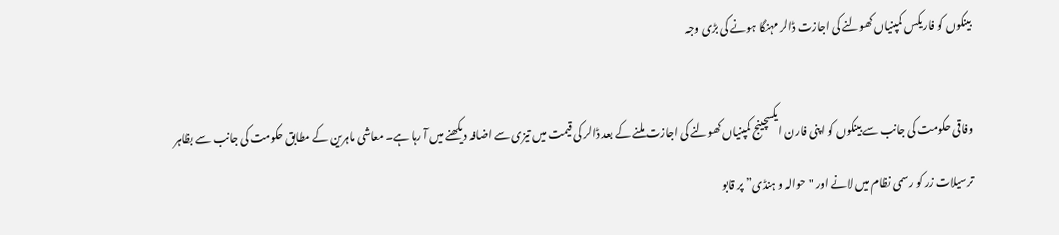بینکوں کو فاریکس کمپنیاں کھولنے کی اجازت ڈالر مہنگا ہونے کی بڑی وجہ

وفاقی حکومت کی جانب سے بینکوں کو اپنی فارن ایکسچینج کمپنیاں کھولنے کی اجازت ملنے کے بعد ڈالر کی قیمت میں تیزی سے اضافہ دیکھنے میں آ رہا ہے۔ معاشی ماہرین کے مطابق حکومت کی جانب سے بظاہر ترسیلات زر کو رسمی نظام میں لانے اور "حوالہ و ہنڈی” پر قابو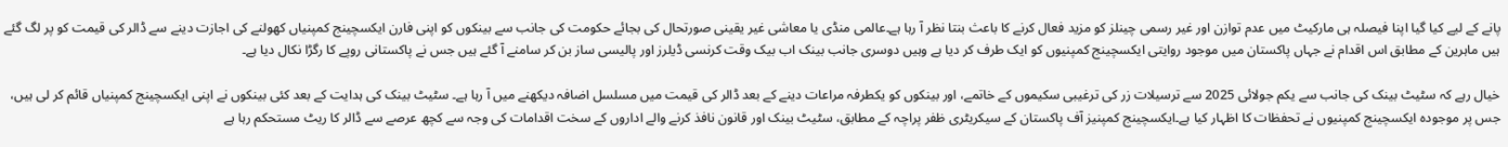پانے کے لیے کیا گیا اپنا فیصلہ ہی مارکیٹ میں عدم توازن اور غیر رسمی چینلز کو مزید فعال کرنے کا باعث بنتا نظر آ رہا ہے۔عالمی منڈی یا معاشی غیر یقینی صورتحال کی بجائے حکومت کی جانب سے بینکوں کو اپنی فارن ایکسچینج کمپنیاں کھولنے کی اجازت دینے سے ڈالر کی قیمت کو پر لگ گئے ہیں ماہرین کے مطابق اس اقدام نے جہاں پاکستان میں موجود روایتی ایکسچینج کمپنیوں کو ایک طرف کر دیا ہے وہیں دوسری جانب بینک اب بیک وقت کرنسی ڈیلرز اور پالیسی ساز بن کر سامنے آ گئے ہیں جس نے پاکستانی روپے کا رگڑا نکال دیا ہے۔

خیال رہے کہ سٹیٹ بینک کی جانب سے یکم جولائی 2025 سے ترسیلات زر کی ترغیبی سکیموں کے خاتمے، اور بینکوں کو یکطرفہ مراعات دینے کے بعد ڈالر کی قیمت میں مسلسل اضافہ دیکھنے میں آ رہا ہے۔ سٹیٹ بینک کی ہدایت کے بعد کئی بینکوں نے اپنی ایکسچینج کمپنیاں قائم کر لی ہیں، جس پر موجودہ ایکسچینج کمپنیوں نے تحفظات کا اظہار کیا ہے۔ایکسچینج کمپنیز آف پاکستان کے سیکریٹری ظفر پراچہ کے مطابق، سٹیٹ بینک اور قانون نافذ کرنے والے اداروں کے سخت اقدامات کی وجہ سے کچھ عرصے سے ڈالر کا ریٹ مستحکم رہا ہے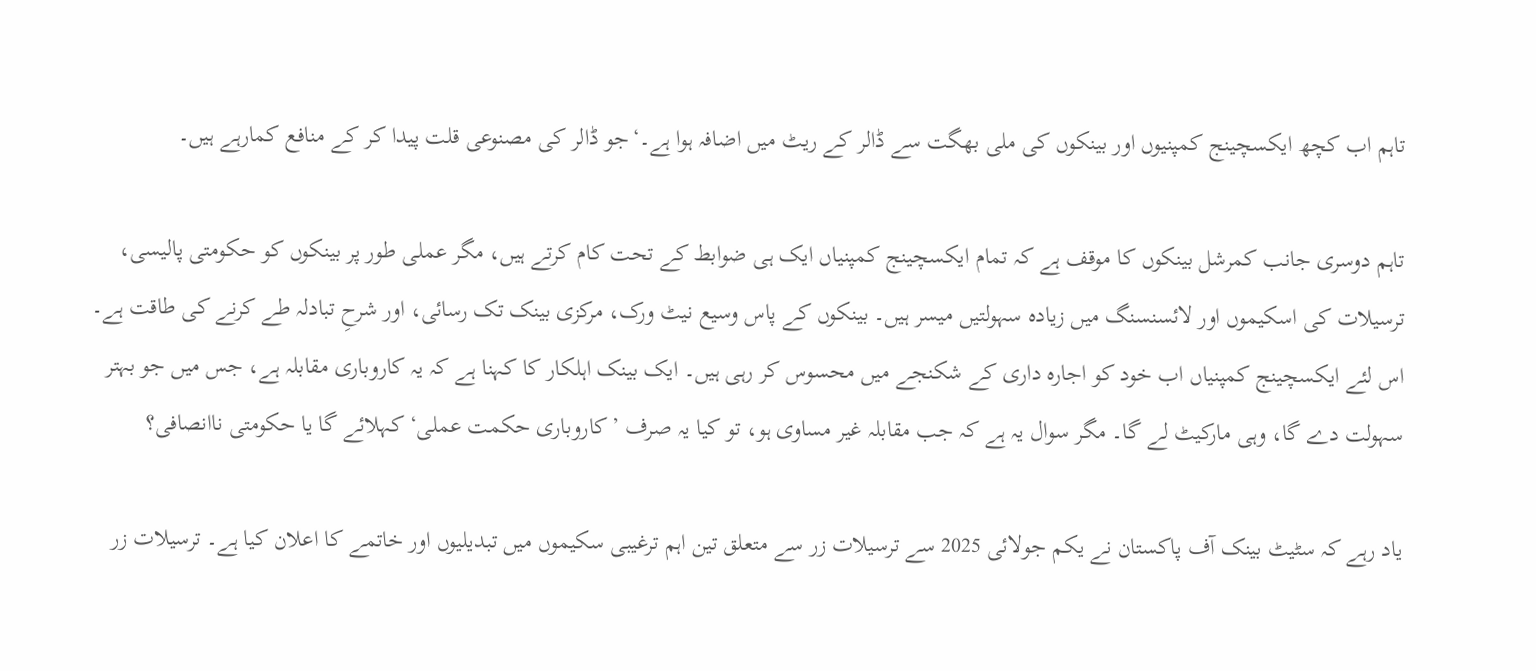تاہم اب کچھ ایکسچینج کمپنیوں اور بینکوں کی ملی بھگت سے ڈالر کے ریٹ میں اضافہ ہوا ہے۔‘جو ڈالر کی مصنوعی قلت پیدا کر کے منافع کمارہے ہیں۔

تاہم دوسری جانب کمرشل بینکوں کا موقف ہے کہ تمام ایکسچینج کمپنیاں ایک ہی ضوابط کے تحت کام کرتے ہیں، مگر عملی طور پر بینکوں کو حکومتی پالیسی، ترسیلات کی اسکیموں اور لائسنسنگ میں زیادہ سہولتیں میسر ہیں۔ بینکوں کے پاس وسیع نیٹ ورک، مرکزی بینک تک رسائی، اور شرحِ تبادلہ طے کرنے کی طاقت ہے۔ اس لئے ایکسچینج کمپنیاں اب خود کو اجارہ داری کے شکنجے میں محسوس کر رہی ہیں۔ ایک بینک اہلکار کا کہنا ہے کہ یہ کاروباری مقابلہ ہے، جس میں جو بہتر سہولت دے گا، وہی مارکیٹ لے گا۔ مگر سوال یہ ہے کہ جب مقابلہ غیر مساوی ہو، تو کیا یہ صرف ’کاروباری حکمت عملی‘ کہلائے گا یا حکومتی ناانصافی؟

یاد رہے کہ سٹیٹ بینک آف پاکستان نے یکم جولائی 2025 سے ترسیلات زر سے متعلق تین اہم ترغیبی سکیموں میں تبدیلیوں اور خاتمے کا اعلان کیا ہے۔ ترسیلات زر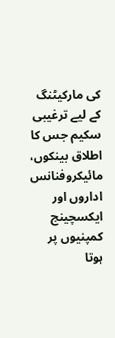کی مارکیٹنگ کے لیے ترغیبی سکیم جس کا اطلاق بینکوں، مائیکروفنانس اداروں اور ایکسچینج کمپنیوں پر ہوتا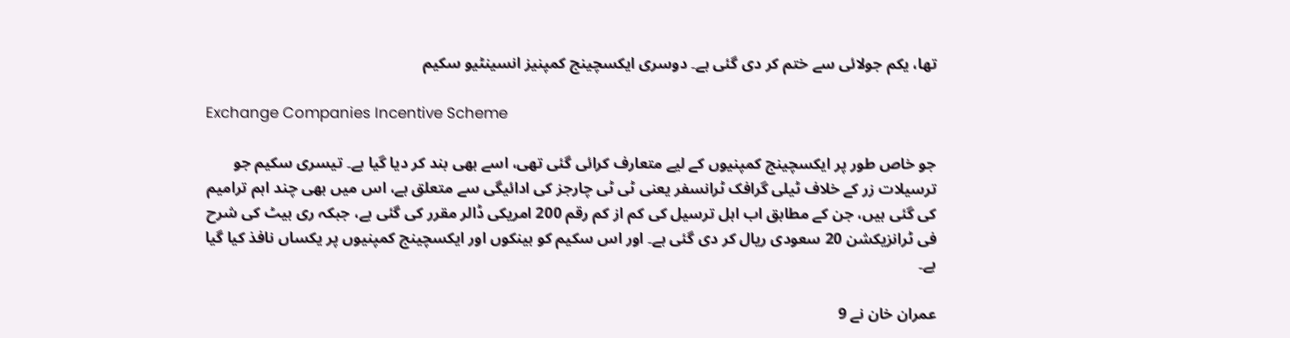تھا، یکم جولائی سے ختم کر دی گئی ہے۔ دوسری ایکسچینج کمپنیز انسینٹیو سکیم

Exchange Companies Incentive Scheme

جو خاص طور پر ایکسچینج کمپنیوں کے لیے متعارف کرائی گئی تھی، اسے بھی بند کر دیا گیا ہے۔ تیسری سکیم جو ترسیلات زر کے خلاف ٹیلی گرافک ٹرانسفر یعنی ٹی ٹی چارجز کی ادائیگی سے متعلق ہے، اس میں بھی چند اہم ترامیم کی گئی ہیں، جن کے مطابق اب اہل ترسیل کی کم از کم رقم 200 امریکی ڈالر مقرر کی گئی ہے، جبکہ ری بیٹ کی شرح فی ٹرانزیکشن 20 سعودی ریال کر دی گئی ہے۔ اور اس سکیم کو بینکوں اور ایکسچینج کمپنیوں پر یکساں نافذ کیا گیا ہے۔

عمران خان نے 9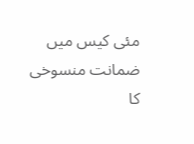مئی کیس میں ضمانت منسوخی کا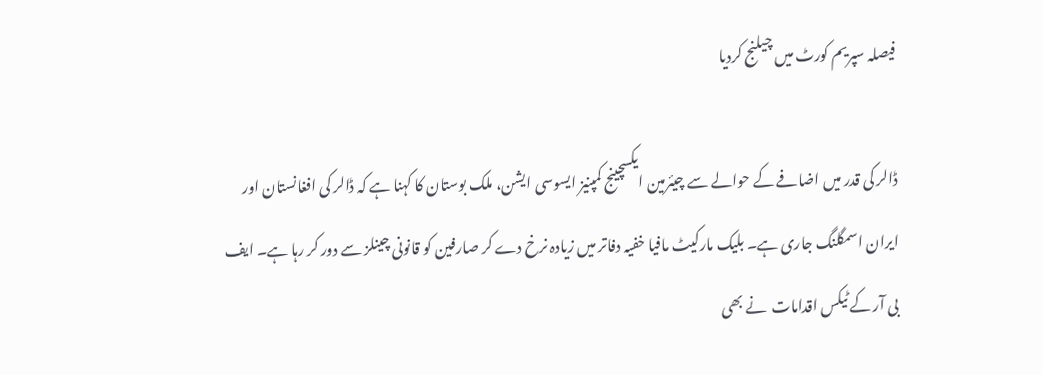فیصلہ سپریم کورٹ میں چیلنج کردیا

ڈالر کی قدر میں اضافے کے حوالے سے چیئرمین ایکسچینج کمپنیز ایسوسی ایشن، ملک بوستان کا کہنا ہے کہ ڈالر کی افغانستان اور ایران اسمگلنگ جاری ہے۔ بلیک مارکیٹ مافیا خفیہ دفاتر میں زیادہ نرخ دے کر صارفین کو قانونی چینلز سے دور کر رہا ہے۔ ایف بی آر کے ٹیکس اقدامات  نے بھی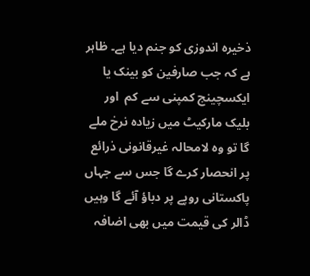ذخیرہ اندوزی کو جنم دیا ہے۔ ظاہر ہے کہ جب صارفین کو بینک یا ایکسچینج کمپنی سے کم  اور بلیک مارکیٹ میں زیادہ نرخ ملے گا تو وہ لامحالہ غیرقانونی ذرائع پر انحصار کرے گا جس سے جہاں پاکستانی روپے پر دباؤ آئے گا وہیں ڈالر کی قیمت میں بھی اضافہ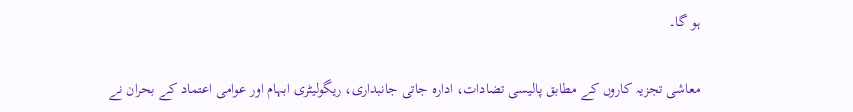ہو گا۔

معاشی تجزیہ کاروں کے مطابق پالیسی تضادات، ادارہ جاتی جانبداری، ریگولیٹری ابہام اور عوامی اعتماد کے بحران نے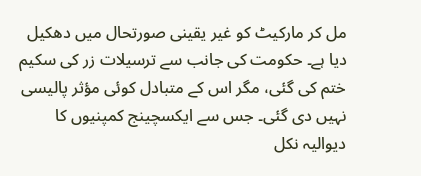مل کر مارکیٹ کو غیر یقینی صورتحال میں دھکیل دیا ہے۔ حکومت کی جانب سے ترسیلات زر کی سکیم ختم کی گئی، مگر اس کے متبادل کوئی مؤثر پالیسی نہیں دی گئی۔ جس سے ایکسچینج کمپنیوں کا دیوالیہ نکل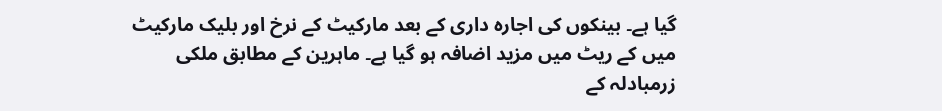گیا ہے۔ بینکوں کی اجارہ داری کے بعد مارکیٹ کے نرخ اور بلیک مارکیٹ میں کے ریٹ میں مزید اضافہ ہو گیا ہے۔ ماہرین کے مطابق ملکی زرمبادلہ کے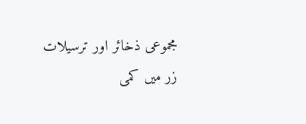مجموعی ذخائر اور ترسیلات زر میں کمی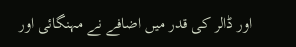اور ڈالر کی قدر میں اضافے نے مہنگائی اور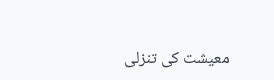معیشت کی تنزلی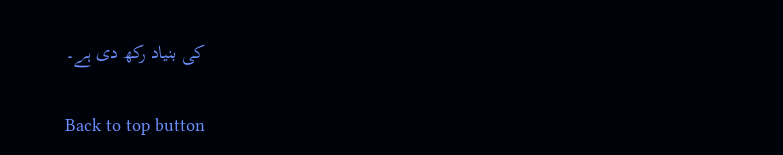کی بنیاد رکھ دی ہے۔

Back to top button